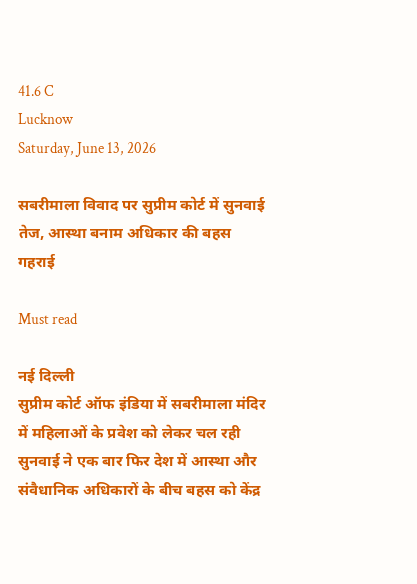41.6 C
Lucknow
Saturday, June 13, 2026

सबरीमाला विवाद पर सुप्रीम कोर्ट में सुनवाई तेज, आस्था बनाम अधिकार की बहस गहराई

Must read

नई दिल्ली
सुप्रीम कोर्ट ऑफ इंडिया में सबरीमाला मंदिर में महिलाओं के प्रवेश को लेकर चल रही सुनवाई ने एक बार फिर देश में आस्था और संवैधानिक अधिकारों के बीच बहस को केंद्र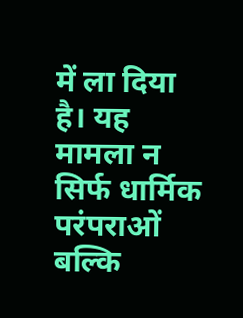में ला दिया है। यह मामला न सिर्फ धार्मिक परंपराओं बल्कि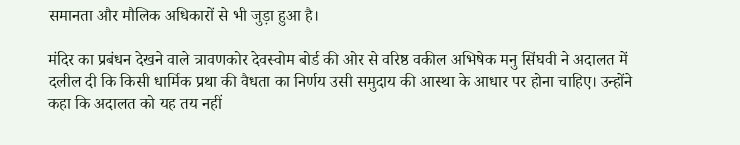समानता और मौलिक अधिकारों से भी जुड़ा हुआ है।

मंदिर का प्रबंधन देखने वाले त्रावणकोर देवस्वोम बोर्ड की ओर से वरिष्ठ वकील अभिषेक मनु सिंघवी ने अदालत में दलील दी कि किसी धार्मिक प्रथा की वैधता का निर्णय उसी समुदाय की आस्था के आधार पर होना चाहिए। उन्होंने कहा कि अदालत को यह तय नहीं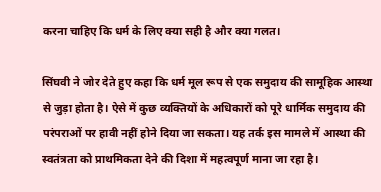करना चाहिए कि धर्म के लिए क्या सही है और क्या गलत।

सिंघवी ने जोर देते हुए कहा कि धर्म मूल रूप से एक समुदाय की सामूहिक आस्था से जुड़ा होता है। ऐसे में कुछ व्यक्तियों के अधिकारों को पूरे धार्मिक समुदाय की परंपराओं पर हावी नहीं होने दिया जा सकता। यह तर्क इस मामले में आस्था की स्वतंत्रता को प्राथमिकता देने की दिशा में महत्वपूर्ण माना जा रहा है।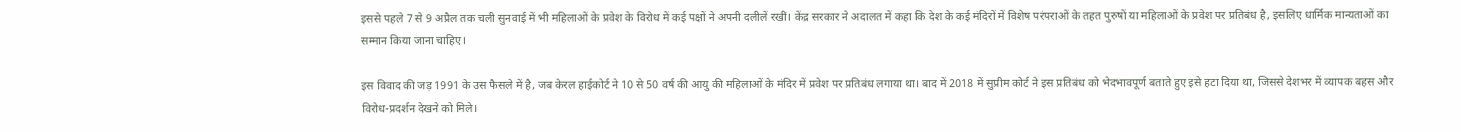इससे पहले 7 से 9 अप्रैल तक चली सुनवाई में भी महिलाओं के प्रवेश के विरोध में कई पक्षों ने अपनी दलीलें रखीं। केंद्र सरकार ने अदालत में कहा कि देश के कई मंदिरों में विशेष परंपराओं के तहत पुरुषों या महिलाओं के प्रवेश पर प्रतिबंध है, इसलिए धार्मिक मान्यताओं का सम्मान किया जाना चाहिए।

इस विवाद की जड़ 1991 के उस फैसले में है, जब केरल हाईकोर्ट ने 10 से 50 वर्ष की आयु की महिलाओं के मंदिर में प्रवेश पर प्रतिबंध लगाया था। बाद में 2018 में सुप्रीम कोर्ट ने इस प्रतिबंध को भेदभावपूर्ण बताते हुए इसे हटा दिया था, जिससे देशभर में व्यापक बहस और विरोध-प्रदर्शन देखने को मिले।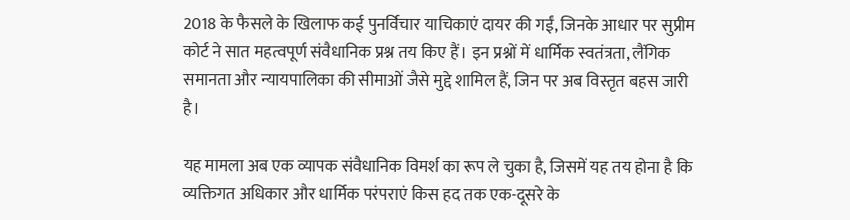2018 के फैसले के खिलाफ कई पुनर्विचार याचिकाएं दायर की गईं, जिनके आधार पर सुप्रीम कोर्ट ने सात महत्वपूर्ण संवैधानिक प्रश्न तय किए हैं। इन प्रश्नों में धार्मिक स्वतंत्रता, लैंगिक समानता और न्यायपालिका की सीमाओं जैसे मुद्दे शामिल हैं, जिन पर अब विस्तृत बहस जारी है।

यह मामला अब एक व्यापक संवैधानिक विमर्श का रूप ले चुका है, जिसमें यह तय होना है कि व्यक्तिगत अधिकार और धार्मिक परंपराएं किस हद तक एक-दूसरे के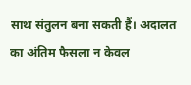साथ संतुलन बना सकती हैं। अदालत का अंतिम फैसला न केवल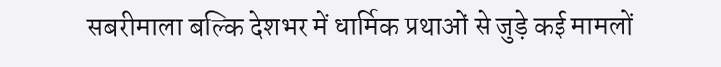सबरीमाला बल्कि देशभर में धार्मिक प्रथाओं से जुड़े कई मामलों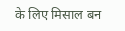के लिए मिसाल बन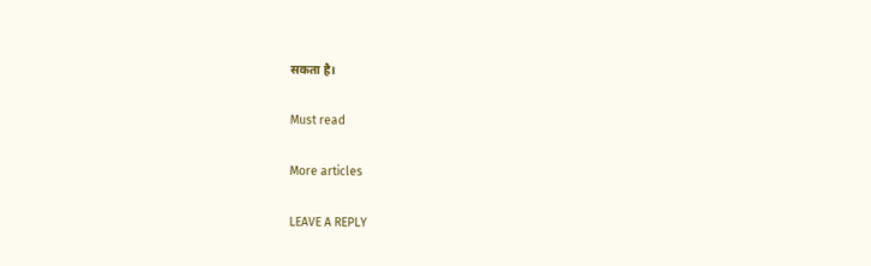सकता है।

Must read

More articles

LEAVE A REPLY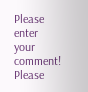Please enter your comment!
Please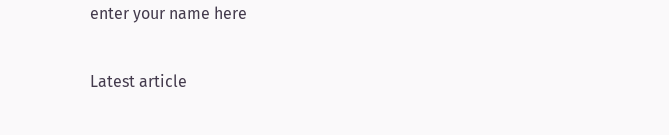enter your name here

Latest article